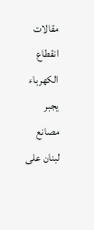مقالات
انقطاع الكهرباء يجبر مصانع لبنان على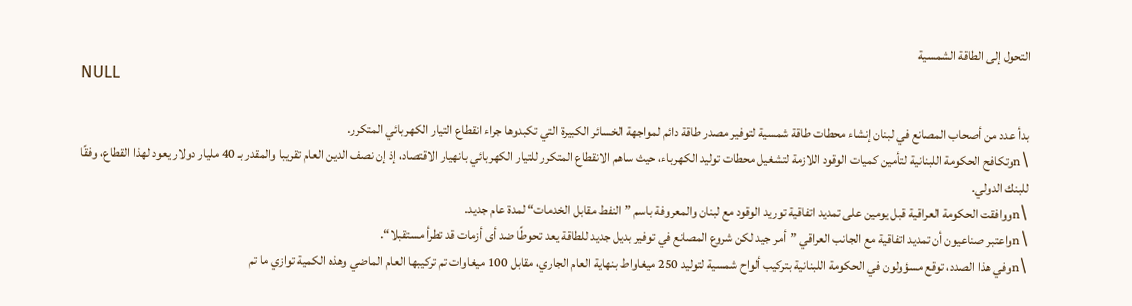التحول إلى الطاقة الشمسية
NULL

بدأ عدد من أصحاب المصانع في لبنان إنشاء محطات طاقة شمسية لتوفير مصدر طاقة دائم لمواجهة الخسائر الكبيرة التي تكبدوها جراء انقطاع التيار الكهربائي المتكرر.
\nوتكافح الحكومة اللبنانية لتأمين كميات الوقود اللازمة لتشغيل محطات توليد الكهرباء، حيث ساهم الانقطاع المتكرر للتيار الكهربائي بانهيار الاقتصاد، إذ إن نصف الدين العام تقريبا والمقدر بـ 40 مليار دولار يعود لهذا القطاع، وفقًا للبنك الدولي.
\nووافقت الحكومة العراقية قبل يومين على تمديد اتفاقية توريد الوقود مع لبنان والمعروفة باسم ”النفط مقابل الخدمات“ لمدة عام جديد.
\nواعتبر صناعيون أن تمديد اتفاقية مع الجانب العراقي ”أمر جيد لكن شروع المصانع في توفير بديل جديد للطاقة يعد تحوطًا ضد أى أزمات قد تطرأ مستقبلا“.
\nوفي هذا الصدد، توقع مسؤولون في الحكومة اللبنانية بتركيب ألواح شمسية لتوليد 250 ميغاواط بنهاية العام الجاري، مقابل 100 ميغاوات تم تركيبها العام الماضي وهذه الكمية توازي ما تم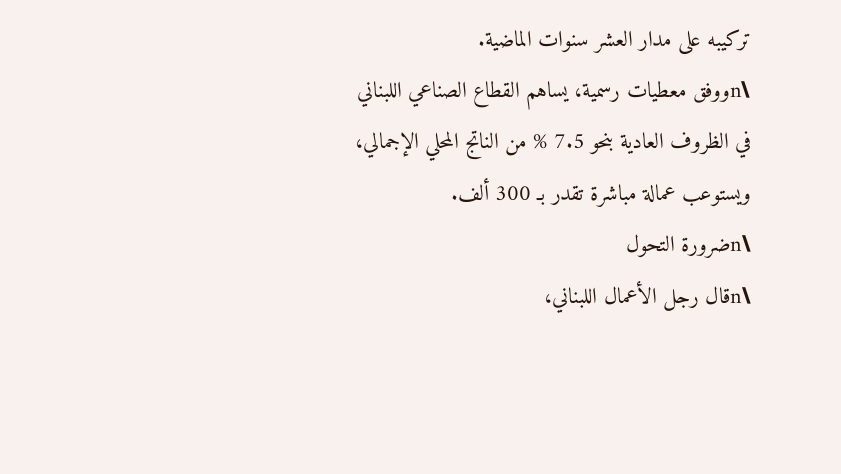تركيبه على مدار العشر سنوات الماضية.
\nووفق معطيات رسمية، يساهم القطاع الصناعي اللبناني في الظروف العادية بنحو 7.5 % من الناتج المحلي الإجمالي، ويستوعب عمالة مباشرة تقدر بـ 300 ألف.
\nضرورة التحول
\nقال رجل الأعمال اللبناني،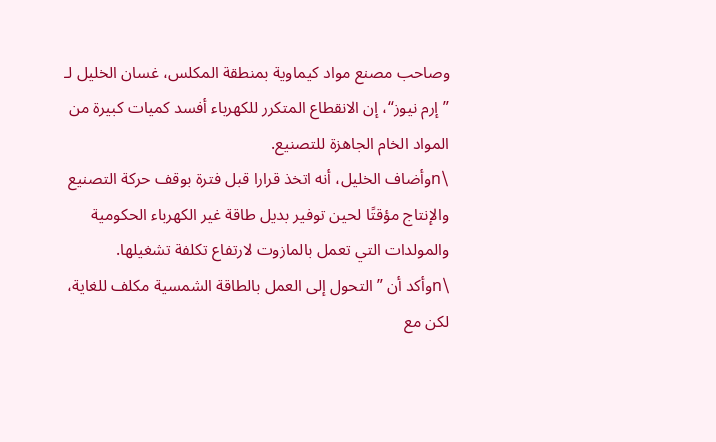وصاحب مصنع مواد كيماوية بمنطقة المكلس، غسان الخليل لـ ”إرم نيوز“، إن الانقطاع المتكرر للكهرباء أفسد كميات كبيرة من المواد الخام الجاهزة للتصنيع.
\nوأضاف الخليل، أنه اتخذ قرارا قبل فترة بوقف حركة التصنيع والإنتاج مؤقتًا لحين توفير بديل طاقة غير الكهرباء الحكومية والمولدات التي تعمل بالمازوت لارتفاع تكلفة تشغيلها.
\nوأكد أن ”التحول إلى العمل بالطاقة الشمسية مكلف للغاية، لكن مع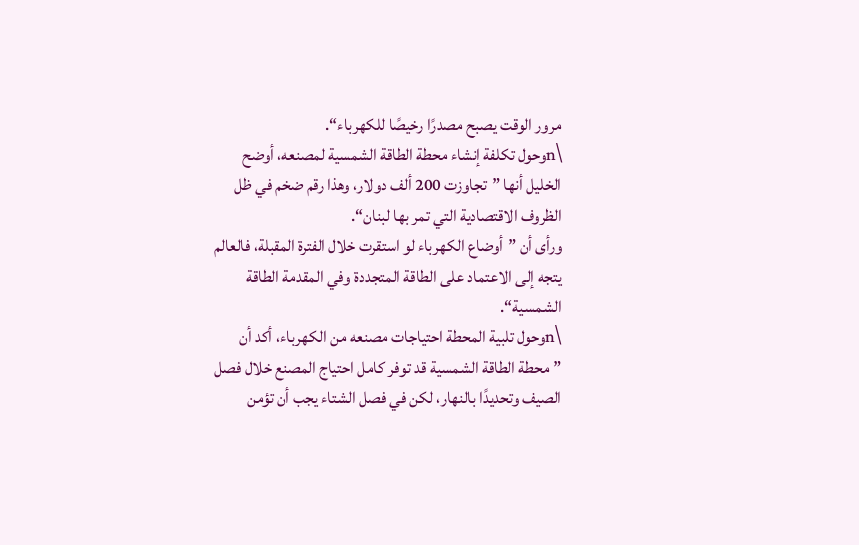مرور الوقت يصبح مصدرًا رخيصًا للكهرباء“.
\nوحول تكلفة إنشاء محطة الطاقة الشمسية لمصنعه، أوضح الخليل أنها ”تجاوزت 200 ألف دولار، وهذا رقم ضخم في ظل الظروف الاقتصادية التي تمر بها لبنان“.
ورأى أن ”أوضاع الكهرباء لو استقرت خلال الفترة المقبلة، فالعالم يتجه إلى الاعتماد على الطاقة المتجددة وفي المقدمة الطاقة الشمسية“.
\nوحول تلبية المحطة احتياجات مصنعه من الكهرباء، أكد أن ”محطة الطاقة الشمسية قد توفر كامل احتياج المصنع خلال فصل الصيف وتحديدًا بالنهار، لكن في فصل الشتاء يجب أن تؤمن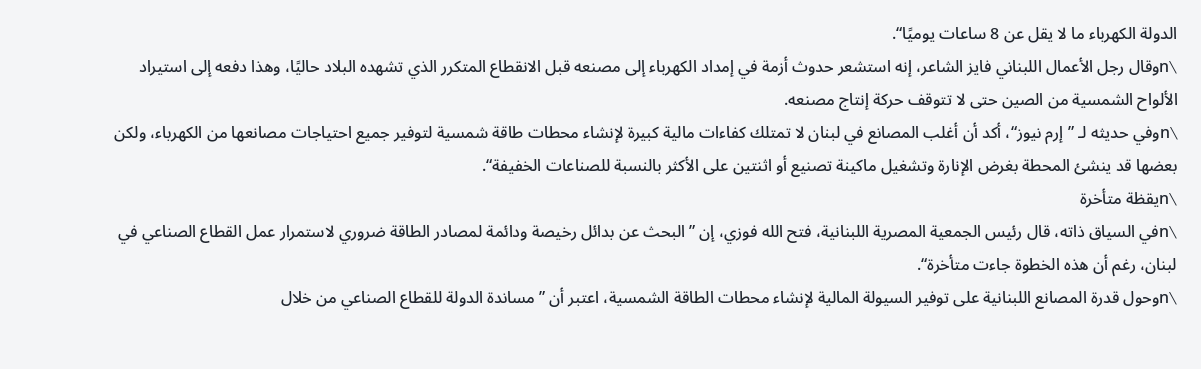الدولة الكهرباء ما لا يقل عن 8 ساعات يوميًا“.
\nوقال رجل الأعمال اللبناني فايز الشاعر، إنه استشعر حدوث أزمة في إمداد الكهرباء إلى مصنعه قبل الانقطاع المتكرر الذي تشهده البلاد حاليًا، وهذا دفعه إلى استيراد الألواح الشمسية من الصين حتى لا تتوقف حركة إنتاج مصنعه.
\nوفي حديثه لـ ”إرم نيوز“، أكد أن أغلب المصانع في لبنان لا تمتلك كفاءات مالية كبيرة لإنشاء محطات طاقة شمسية لتوفير جميع احتياجات مصانعها من الكهرباء، ولكن بعضها قد ينشئ المحطة بغرض الإنارة وتشغيل ماكينة تصنيع أو اثنتين على الأكثر بالنسبة للصناعات الخفيفة“.
\nيقظة متأخرة
\nفي السياق ذاته، قال رئيس الجمعية المصرية اللبنانية، فتح الله فوزي، إن ”البحث عن بدائل رخيصة ودائمة لمصادر الطاقة ضروري لاستمرار عمل القطاع الصناعي في لبنان، رغم أن هذه الخطوة جاءت متأخرة“.
\nوحول قدرة المصانع اللبنانية على توفير السيولة المالية لإنشاء محطات الطاقة الشمسية، اعتبر أن ”مساندة الدولة للقطاع الصناعي من خلال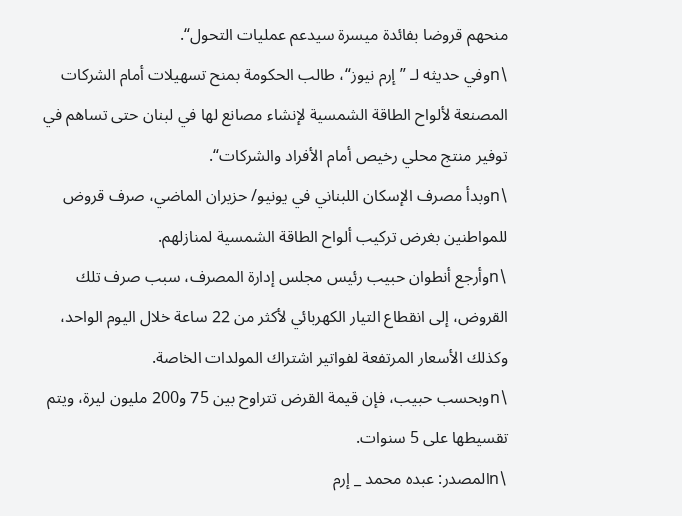منحهم قروضا بفائدة ميسرة سيدعم عمليات التحول“.
\nوفي حديثه لـ ”إرم نيوز“، طالب الحكومة بمنح تسهيلات أمام الشركات المصنعة لألواح الطاقة الشمسية لإنشاء مصانع لها في لبنان حتى تساهم في توفير منتج محلي رخيص أمام الأفراد والشركات“.
\nوبدأ مصرف الإسكان اللبناني في يونيو/ حزيران الماضي، صرف قروض للمواطنين بغرض تركيب ألواح الطاقة الشمسية لمنازلهم.
\nوأرجع أنطوان حبيب رئيس مجلس إدارة المصرف، سبب صرف تلك القروض، إلى انقطاع التيار الكهربائي لأكثر من 22 ساعة خلال اليوم الواحد، وكذلك الأسعار المرتفعة لفواتير اشتراك المولدات الخاصة.
\nوبحسب حبيب، فإن قيمة القرض تتراوح بين 75 و200 مليون ليرة، ويتم تقسيطها على 5 سنوات.
\nالمصدر: عبده محمد _ إرم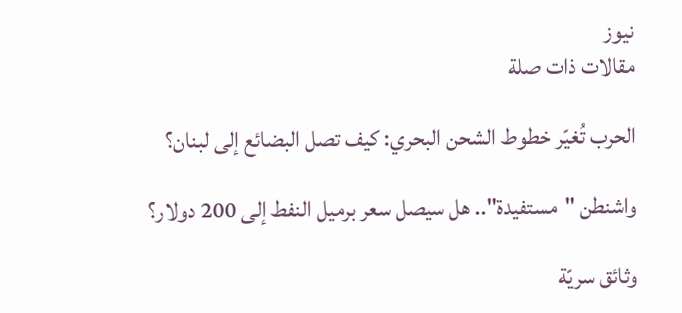نيوز
مقالات ذات صلة

الحرب تُغيّر خطوط الشحن البحري: كيف تصل البضائع إلى لبنان؟

واشنطن "مستفيدة".. هل سيصل سعر برميل النفط إلى 200 دولار؟

وثائق سريّة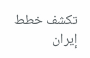تكشف خطط إيران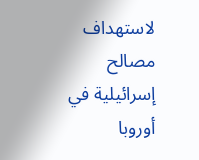لاستهداف مصالح إسرائيلية في أوروبا